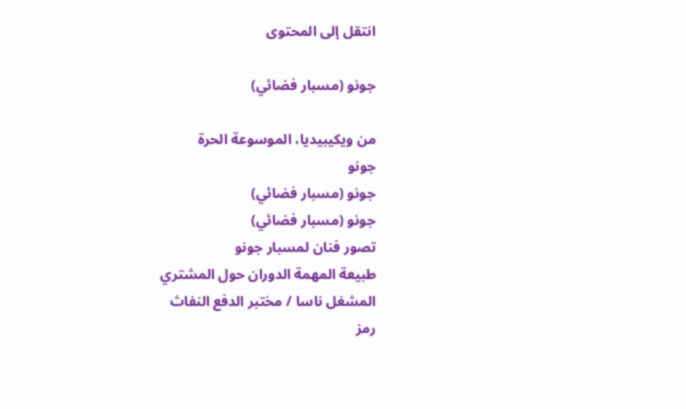انتقل إلى المحتوى

جونو (مسبار فضائي)

من ويكيبيديا، الموسوعة الحرة
جونو
جونو (مسبار فضائي)
جونو (مسبار فضائي)
تصور فنان لمسبار جونو
طبيعة المهمة الدوران حول المشتري
المشغل ناسا / مختبر الدفع النفاث
رمز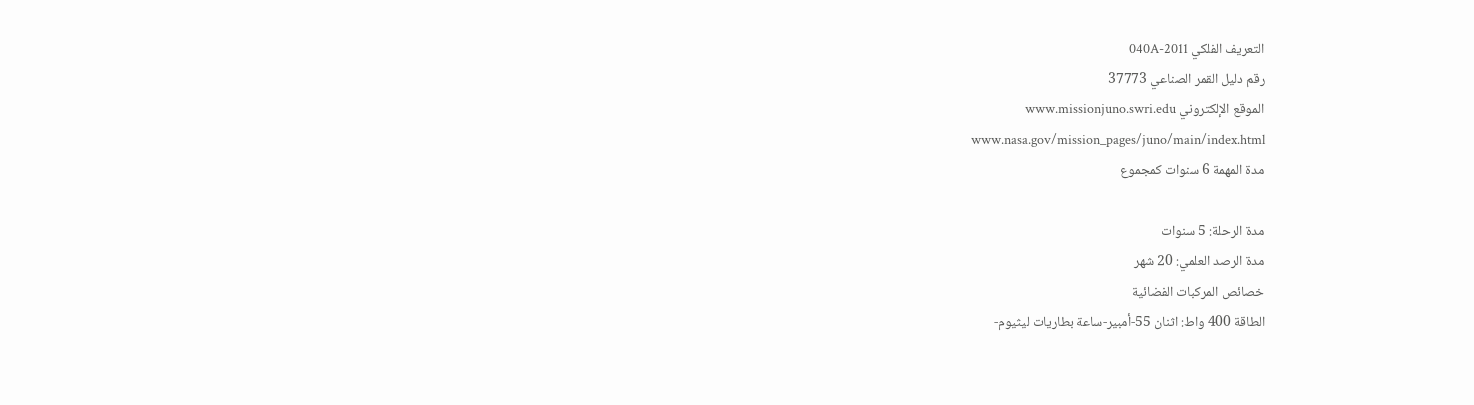التعريف الفلكي 2011-040A
رقم دليل القمر الصناعي 37773
الموقع الإلكتروني www.missionjuno.swri.edu
www.nasa.gov/mission_pages/juno/main/index.html
مدة المهمة 6 سنوات كمجموع

مدة الرحلة: 5 سنوات
مدة الرصد العلمي: 20 شهر
خصائص المركبات الفضائية
الطاقة 400 واط: اثنان 55-أمبير-ساعة بطاريات ليثيوم-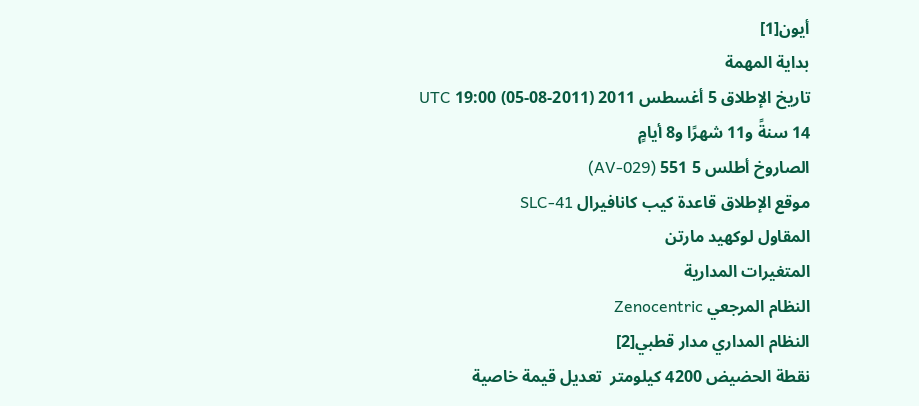أيون[1]
بداية المهمة
تاريخ الإطلاق 5 أغسطس 2011 (2011-08-05) 19:00 UTC
14 سنةً و11 شهرًا و8 أيامٍ
الصاروخ أطلس 5 551 (AV-029)
موقع الإطلاق قاعدة كيب كانافيرال SLC-41
المقاول لوكهيد مارتن
المتغيرات المدارية
النظام المرجعي Zenocentric
النظام المداري مدار قطبي[2]
نقطة الحضيض 4200 كيلومتر  تعديل قيمة خاصية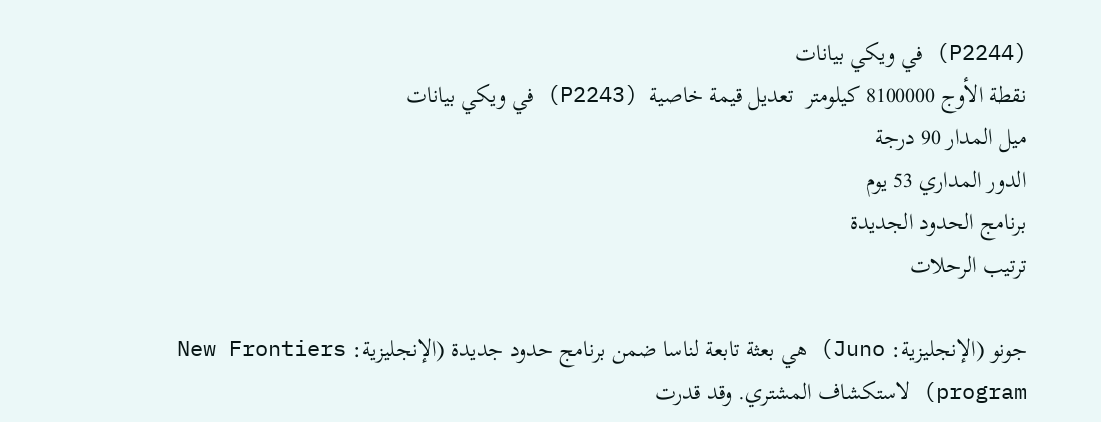(P2244) في ويكي بيانات
نقطة الأوج 8100000 كيلومتر  تعديل قيمة خاصية  (P2243) في ويكي بيانات
ميل المدار 90 درجة
الدور المداري 53 يوم
برنامج الحدود الجديدة
ترتيب الرحلات

جونو (الإنجليزية: Juno) هي بعثة تابعة لناسا ضمن برنامج حدود جديدة (الإنجليزية: New Frontiers program) لاستكشاف المشتري. وقد قدرت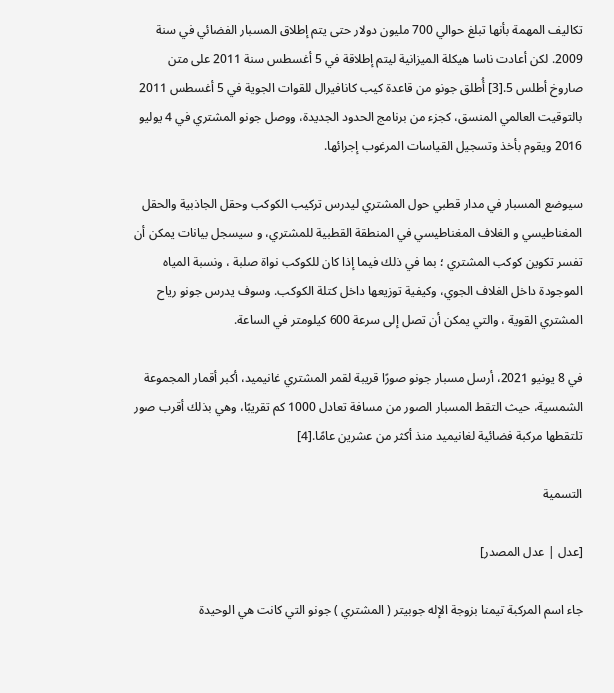تكاليف المهمة بأنها تبلغ حوالي 700 مليون دولار حتى يتم إطلاق المسبار الفضائي في سنة 2009. لكن أعادت ناسا هيكلة الميزانية ليتم إطلاقة في 5 أغسطس سنة 2011 على متن صاروخ أطلس 5.[3] أُطلق جونو من قاعدة كيب كانافيرال للقوات الجوية في 5 أغسطس 2011 بالتوقيت العالمي المنسق، كجزء من برنامج الحدود الجديدة، ووصل جونو المشتري في 4 يوليو 2016 ويقوم بأخذ وتسجيل القياسات المرغوب إجرائها.

سيوضع المسبار في مدار قطبي حول المشتري ليدرس تركيب الكوكب وحقل الجاذبية والحقل المغناطيسي و الغلاف المغناطيسي في المنطقة القطبية للمشتري، و سيسجل بيانات يمكن أن تفسر تكوين كوكب المشتري ؛ بما في ذلك فيما إذا كان للكوكب نواة صلبة ، ونسبة المياه الموجودة داخل الغلاف الجوي، وكيفية توزيعها داخل كتلة الكوكب. وسوف يدرس جونو رياح المشتري القوية ، والتي يمكن أن تصل إلى سرعة 600 كيلومتر في الساعة.

في 8 يونيو 2021، أرسل مسبار جونو صورًا قريبة لقمر المشتري غانيميد، أكبر أقمار المجموعة الشمسية، حيث التقط المسبار الصور من مسافة تعادل 1000 كم تقريبًا، وهي بذلك أقرب صور تلتقطها مركبة فضائية لغانيميد منذ أكثر من عشرين عامًا.[4]

التسمية

[عدل | عدل المصدر]

جاء اسم المركبة تيمنا بزوجة الإله جوبيتر ( المشتري ) جونو التي كانت هي الوحيدة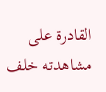القادرة على مشاهدته خلف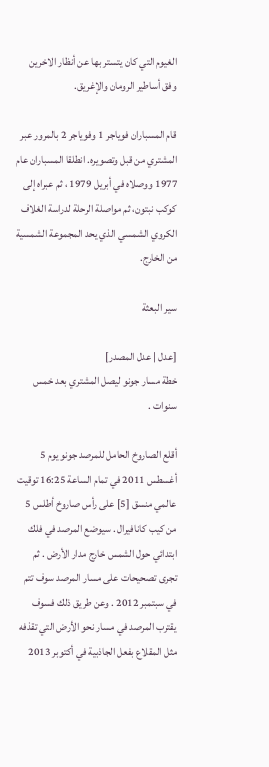الغيوم التي كان يتستر بها عن أنظار الاخرين وفق أساطير الرومان والإغريق.

قام المسباران فوياجر 1 وفوياجر 2 بالمرور عبر المشتري من قبل وتصويره. انطلقا المسباران عام 1977 ووصلاه في أبريل 1979 ، ثم عبراه إلى كوكب نبتون، ثم مواصلة الرحلة لدراسة الغلاف الكروي الشمسي الذي يحد المجموعة الشمسية من الخارج.

سير البعثة

[عدل | عدل المصدر]
خطة مسار جونو ليصل المشتري بعد خمس سنوات .

أقلع الصاروخ الحامل للمرصد جونو يوم 5 أغسطس 2011 في تمام الساعة 16:25 توقيت عالمي منسق [5] على رأس صاروخ أطلس 5 من كيب كانافيرال . سيوضع المرصد في فلك ابتدائي حول الشمس خارج مدار الأرض . ثم تجرى تصحيحات على مسار المرصد سوف تتم في سبتمبر 2012 . وعن طريق ذلك فسوف يقترب المرصد في مسار نحو الأرض التي تقذفه مثل المقلاع بفعل الجاذبية في أكتوبر 2013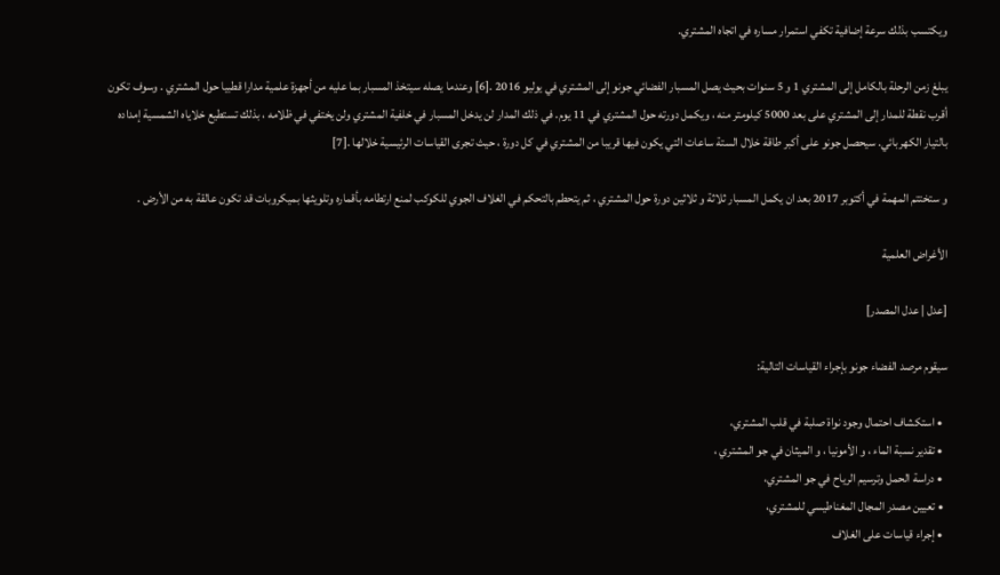ويكتسب بذلك سرعة إضافية تكفي استمرار مساره في اتجاه المشتري.

يبلغ زمن الرحلة بالكامل إلى المشتري 1 و 5 سنوات بحيث يصل المسبار الفضائي جونو إلى المشتري في يوليو 2016 .[6] وعندما يصله سيتخذ المسبار بما عليه من أجهزة علمية مدارا قطبيا حول المشتري . وسوف تكون أقرب نقطة للمدار إلى المشتري على بعد 5000 كيلومتر منه ، ويكمل دورته حول المشتري في 11 يوم. في ذلك المدار لن يدخل المسبار في خلفية المشتري ولن يختفي في ظلامه ، بذلك تستطيع خلاياه الشمسية إمداده بالتيار الكهربائي. سيحصل جونو على أكبر طاقة خلال الستة ساعات التي يكون فيها قريبا من المشتري في كل دورة ، حيث تجرى القياسات الرئيسية خلالها .[7]

و ستختتم المهمة في أكتوبر 2017 بعد ان يكمل المسبار ثلاثة و ثلاثين دورة حول المشتري ، ثم يتحطم بالتحكم في الغلاف الجوي للكوكب لمنع ارتطامه بأقماره وتلويثها بميكروبات قد تكون عالقة به من الأرض .

الأغراض العلمية

[عدل | عدل المصدر]

سيقوم مرصد الفضاء جونو بإجراء القياسات التالية:

  • استكشاف احتمال وجود نواة صلبة في قلب المشتري،
  • تقدير نسبة الماء ، و الأمونيا ، و الميثان في جو المشتري ،
  • دراسة الحمل وترسيم الرياح في جو المشتري،
  • تعيين مصدر المجال المغناطيسي للمشتري،
  • إجراء قياسات على الغلاف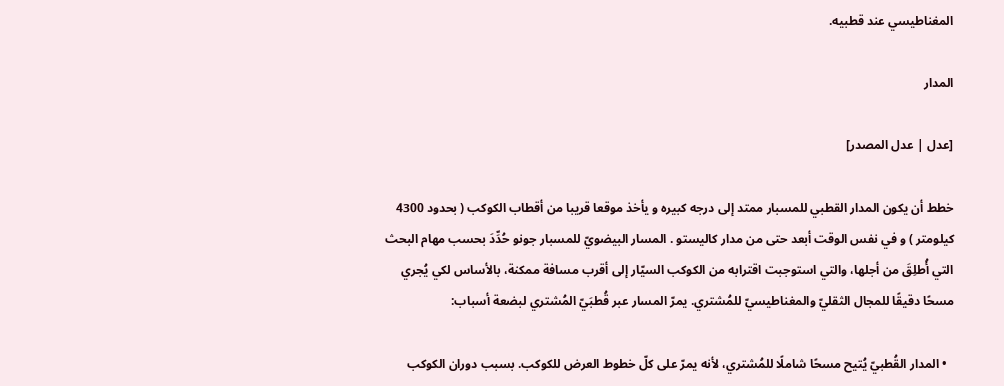المغناطيسي عند قطبيه.

المدار

[عدل | عدل المصدر]

خطط أن يكون المدار القطبي للمسبار ممتد إلى درجه كبيره و يأخذ موقعا قريبا من أقطاب الكوكب ( بحدود 4300 كيلومتر ) و في نفس الوقت أبعد حتى من مدار كاليستو . المسار البيضويّ للمسبار جونو حُدِّدَ بحسب مهام البحث التي أُطلِقَ من أجلها، والتي استوجبت اقترابه من الكوكب السيّار إلى أقرب مسافة ممكنة، بالأساس لكي يُجري مسحًا دقيقًا للمجال الثقليّ والمغناطيسيّ للمُشتري. يمرّ المسار عبر قُطبَيّ المُشتري لبضعة أسباب:

  • المدار القُطبيّ يُتيح مسحًا شاملًا للمُشتري، لأنه يمرّ على كلّ خطوط العرض للكوكب. بسبب دوران الكوكب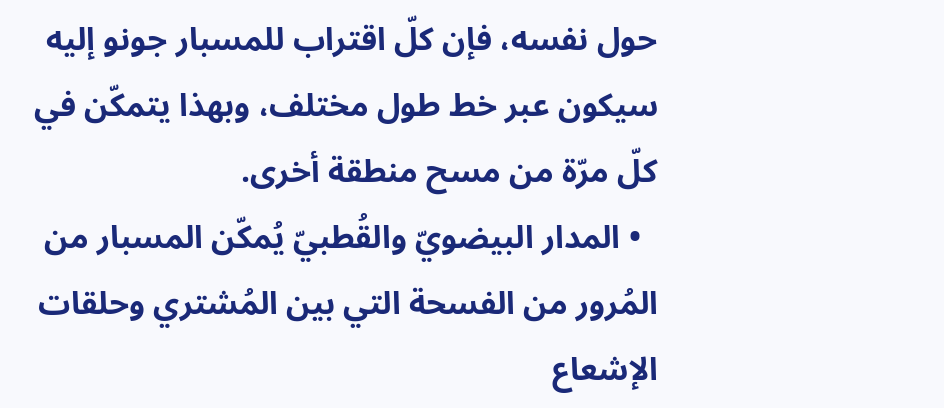حول نفسه، فإن كلّ اقتراب للمسبار جونو إليه سيكون عبر خط طول مختلف، وبهذا يتمكّن في كلّ مرّة من مسح منطقة أخرى.
  • المدار البيضويّ والقُطبيّ يُمكّن المسبار من المُرور من الفسحة التي بين المُشتري وحلقات الإشعاع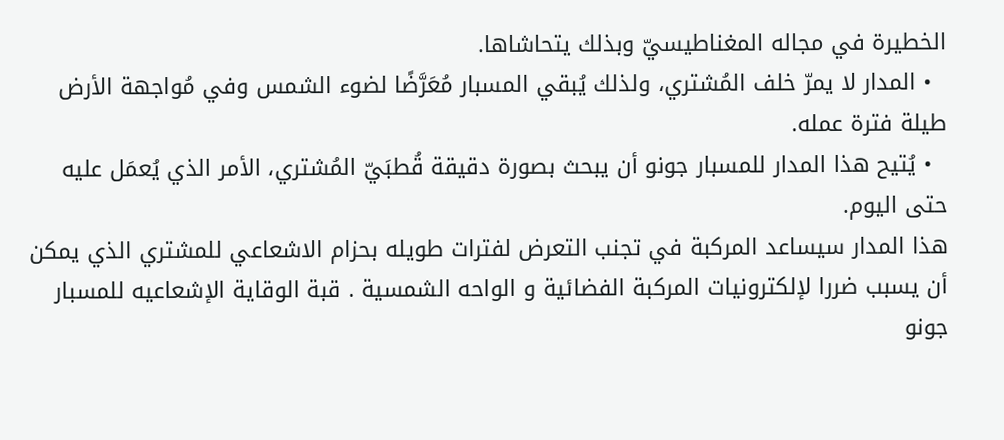الخطيرة في مجاله المغناطيسيّ وبذلك يتحاشاها.
  • المدار لا يمرّ خلف المُشتري، ولذلك يُبقي المسبار مُعَرَّضًا لضوء الشمس وفي مُواجهة الأرض طيلة فترة عمله.
  • يُتيح هذا المدار للمسبار جونو أن يبحث بصورة دقيقة قُطبَيّ المُشتري، الأمر الذي يُعمَل عليه حتى اليوم.
هذا المدار سيساعد المركبة في تجنب التعرض لفترات طويله بحزام الاشعاعي للمشتري الذي يمكن أن يسبب ضررا لإلكترونيات المركبة الفضائية و الواحه الشمسية . قبة الوقاية الإشعاعيه للمسبار جونو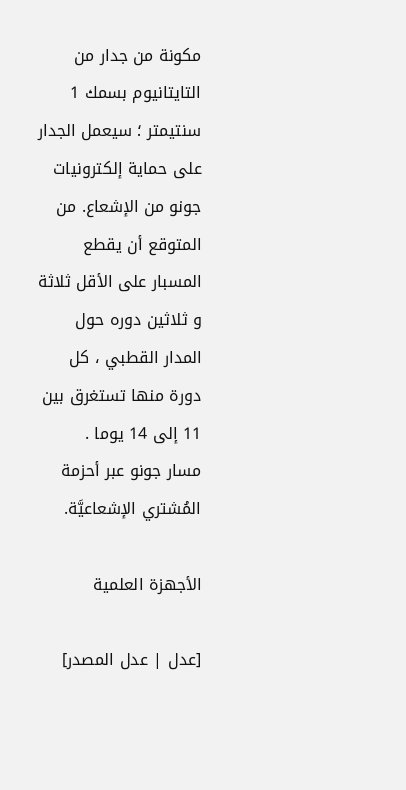مكونة من جدار من التايتانيوم بسمك 1 سنتيمتر ؛ سيعمل الجدار على حماية إلكترونيات جونو من الإشعاع. من المتوقع أن يقطع المسبار على الأقل ثلاثة و ثلاثين دوره حول المدار القطبي ، كل دورة منها تستغرق بين 11 إلى 14 يوما .
مسار جونو عبر أحزمة المُشتري الإشعاعيَّة.

الأجهزة العلمية

[عدل | عدل المصدر]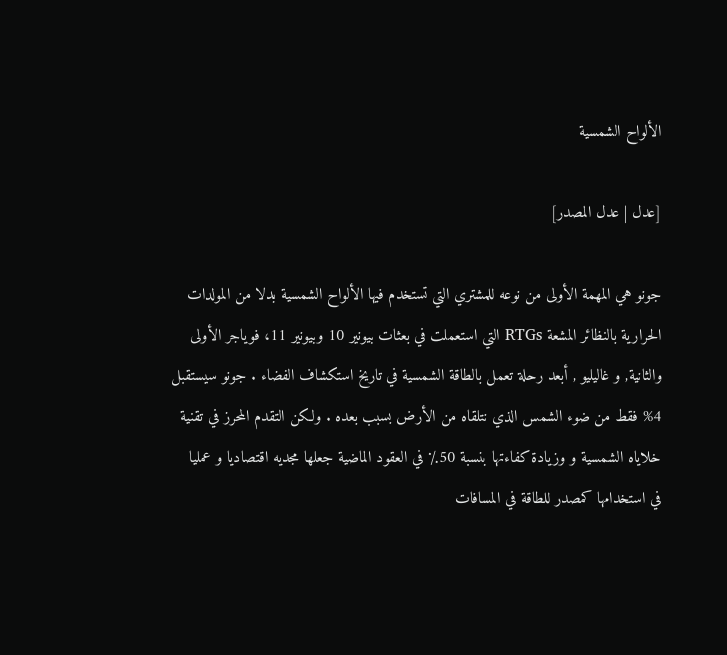الألواح الشمسية

[عدل | عدل المصدر]

جونو هي المهمة الأولى من نوعه للمشتري التي تستخدم فيها الألواح الشمسية بدلا من المولدات الحرارية بالنظائر المشعة RTGs التي استعملت في بعثات بيونير 10 وبيونير 11، فوياجر الأولى والثانية, و غاليليو , أبعد رحلة تعمل بالطاقة الشمسية في تاريخ استكشاف الفضاء . جونو سيستقبل 4% فقط من ضوء الشمس الذي نتلقاه من الأرض بسبب بعده . ولكن التقدم المحرز في تقنية خلاياه الشمسية و وزيادة كفاءتها بنسبة 50٪ في العقود الماضية جعلها مجديه اقتصاديا و عمليا في استخدامها كمصدر للطاقة في المسافات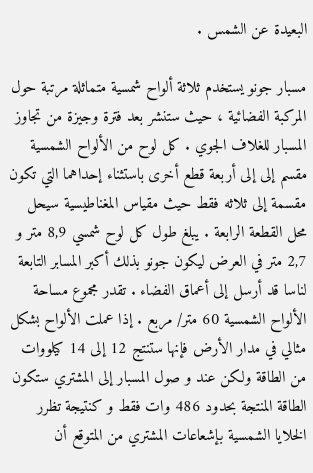البعيدة عن الشمس .

مسبار جونو يستخدم ثلاثة ألواح شمسية متماثلة مرتبة حول المركبة الفضائية ، حيث ستنشر بعد فترة وجيزة من تجاوز المسبار للغلاف الجوي . كل لوح من الألواح الشمسية مقسم إلى إلى أربعة قطع أخرى باستثناء إحداهما التي تكون مقسمة إلى ثلاثه فقط حيث مقياس المغناطيسية سيحل محل القطعة الرابعة . يبلغ طول كل لوح شمسي 8,9 متر و 2,7 متر في العرض ليكون جونو بذلك أكبر المسابر التابعة لناسا قد أرسل إلى أعماق الفضاء . تقدر مجموع مساحة الألواح الشمسية 60 متر/ مربع . إذا عملت الألواح بشكل مثالي في مدار الأرض فإنها ستنتج 12 إلى 14 كيلووات من الطاقة ولكن عند و صول المسبار إلى المشتري ستكون الطاقة المنتجة بحدود 486 وات فقط و كنتيجة تظرر الخلايا الشمسية بإشعاعات المشتري من المتوقع أن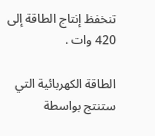تنخفظ إنتاج الطاقة إلى 420 وات .

الطاقة الكهربائية التي ستنتج بواسطة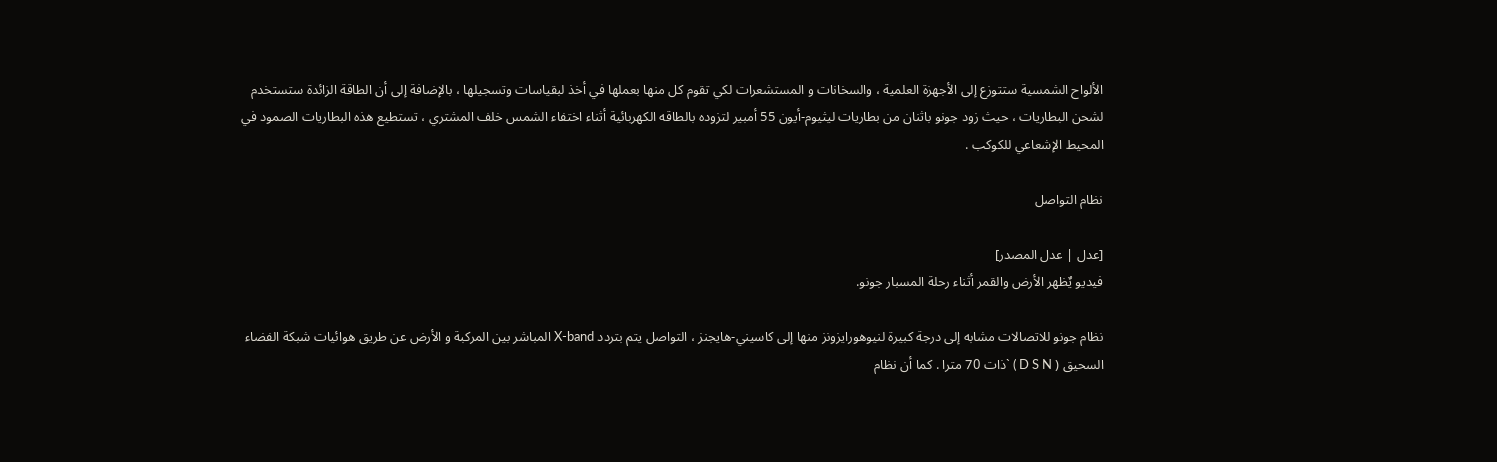الألواح الشمسية ستتوزع إلى الأجهزة العلمية ، والسخانات و المستشعرات لكي تقوم كل منها بعملها في أخذ لبقياسات وتسجيلها ، بالإضافة إلى أن الطاقة الزائدة ستستخدم لشحن البطاريات ، حيث زود جونو باثنان من بطاريات ليثيوم-أيون 55 أمبير لتزوده بالطاقه الكهربائية أثناء اختفاء الشمس خلف المشتري ، تستطيع هذه البطاريات الصمود في المحيط الإشعاعي للكوكب .

نظام التواصل

[عدل | عدل المصدر]
فيديو يٌظهر الأرض والقمر أثناء رحلة المسبار جونو.

نظام جونو للاتصالات مشابه إلى درجة كبيرة لنيوهورايزونز منها إلى كاسيني-هايجنز ، التواصل يتم بتردد X-band المباشر بين المركبة و الأرض عن طريق هوائيات شبكة الفضاء السحيق ( D S N ) `ذات 70 مترا . كما أن نظام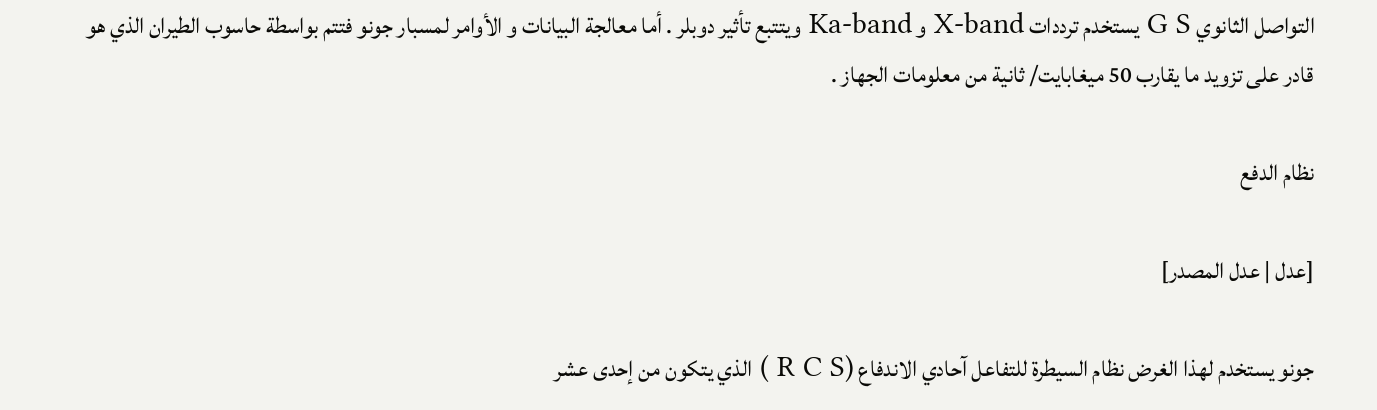التواصل الثانوي G S يستخدم ترددات X-band و Ka-band ويتتبع تأثير دوبلر . أما معالجة البيانات و الأوامر لمسبار جونو فتتم بواسطة حاسوب الطيران الذي هو قادر على تزويد ما يقارب 50 ميغابايت/ ثانية من معلومات الجهاز .

نظام الدفع

[عدل | عدل المصدر]

جونو يستخدم لهذا الغرض نظام السيطرة للتفاعل آحادي الاندفاع (R C S ) الذي يتكون من إحدى عشر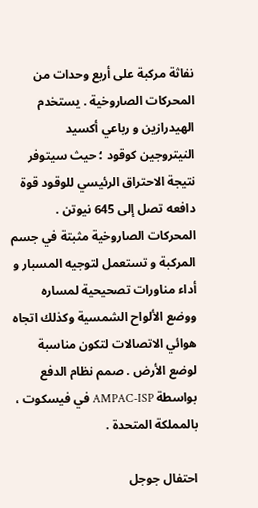نفاثة مركبة على أربع وحدات من المحركات الصاروخية . يستخدم الهيدرازين و رباعي أكسيد النيتروجين كوقود ؛ حيث سيتوفر نتيجة الاحتراق الرئيسي للوقود قوة دافعه تصل إلى 645 نيوتن . المحركات الصاروخية مثبتة في جسم المركبة و تستعمل لتوجيه المسبار و أداء مناورات تصحيحية لمساره ووضع الألواح الشمسية وكذلك اتجاه هوائي الاتصالات لتكون مناسبة لوضع الأرض . صمم نظام الدفع بواسطة AMPAC-ISP في فيسكوت ، بالمملكة المتحدة .

احتفال جوجل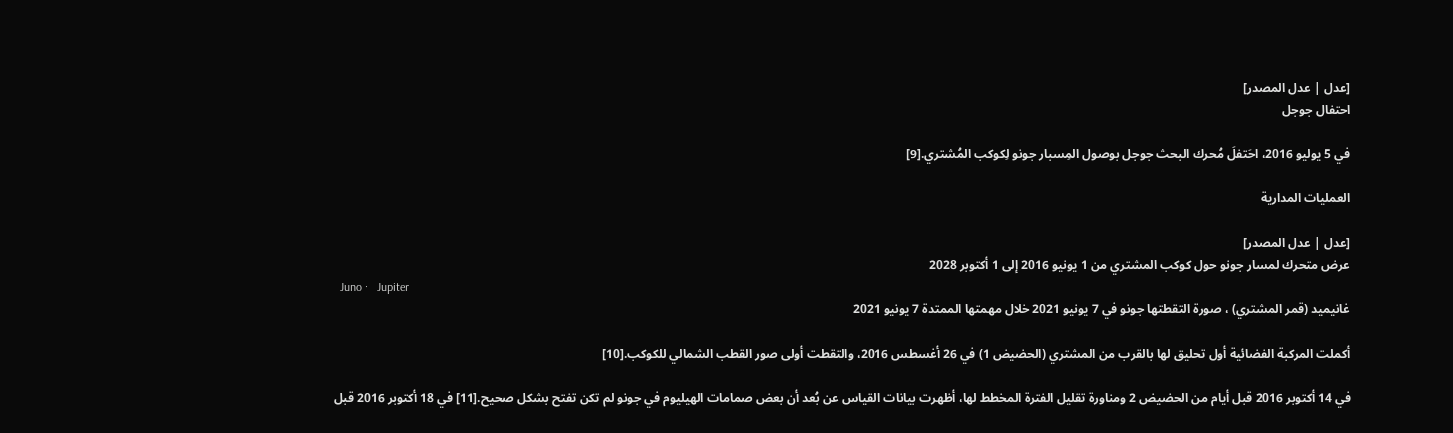[عدل | عدل المصدر]
احتفال جوجل

في 5 يوليو 2016، احَتفلَ مُحرك البحث جوجل بوصول المِسبار جونو لِكوكب المُشتري.[9]

العمليات المدارية

[عدل | عدل المصدر]
عرض متحرك لمسار جونو حول كوكب المشتري من 1 يونيو 2016 إلى 1 أكتوبر 2028
  Juno ·   Jupiter
غانيميد (قمر المشتري) ، صورة التقطتها جونو في 7 يونيو 2021 خلال مهمتها الممتدة 7 يونيو 2021

أكملت المركبة الفضائية أول تحليق لها بالقرب من المشتري (الحضيض 1) في 26 أغسطس 2016، والتقطت أولى صور القطب الشمالي للكوكب.[10]

في 14 أكتوبر 2016 قبل أيام من الحضيض 2 ومناورة تقليل الفترة المخطط لها، أظهرت بيانات القياس عن بُعد أن بعض صمامات الهيليوم في جونو لم تكن تفتح بشكل صحيح.[11] في 18 أكتوبر 2016 قبل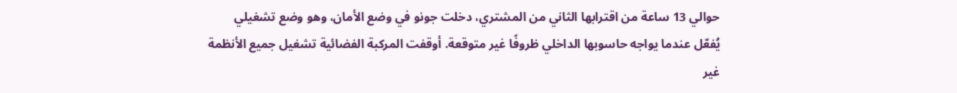حوالي 13 ساعة من اقترابها الثاني من المشتري، دخلت جونو في وضع الأمان، وهو وضع تشغيلي يُفعّل عندما يواجه حاسوبها الداخلي ظروفًا غير متوقعة. أوقفت المركبة الفضائية تشغيل جميع الأنظمة غير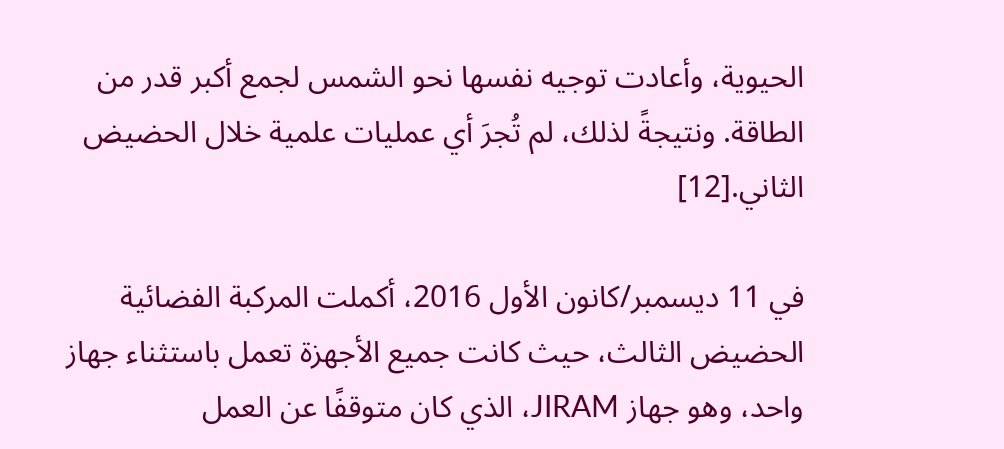الحيوية، وأعادت توجيه نفسها نحو الشمس لجمع أكبر قدر من الطاقة. ونتيجةً لذلك، لم تُجرَ أي عمليات علمية خلال الحضيض الثاني.[12]

في 11 ديسمبر/كانون الأول 2016، أكملت المركبة الفضائية الحضيض الثالث، حيث كانت جميع الأجهزة تعمل باستثناء جهاز واحد، وهو جهاز JIRAM، الذي كان متوقفًا عن العمل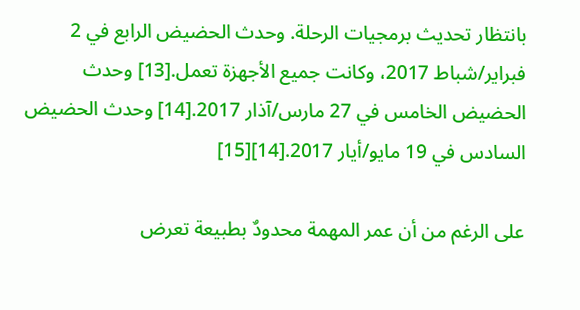بانتظار تحديث برمجيات الرحلة. وحدث الحضيض الرابع في 2 فبراير/شباط 2017، وكانت جميع الأجهزة تعمل.[13] وحدث الحضيض الخامس في 27 مارس/آذار 2017.[14] وحدث الحضيض السادس في 19 مايو/أيار 2017.[14][15]

على الرغم من أن عمر المهمة محدودٌ بطبيعة تعرض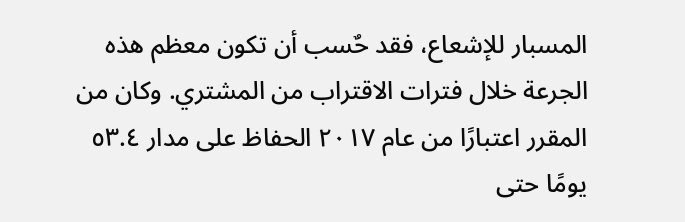المسبار للإشعاع، فقد حٌسب أن تكون معظم هذه الجرعة خلال فترات الاقتراب من المشتري. وكان من المقرر اعتبارًا من عام ٢٠١٧ الحفاظ على مدار ٥٣.٤ يومًا حتى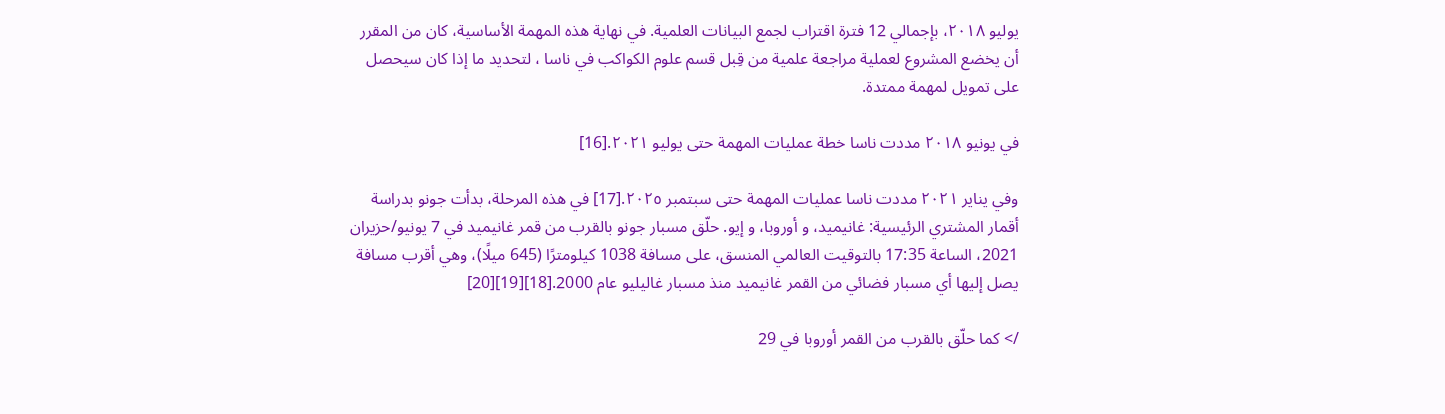يوليو ٢٠١٨، بإجمالي 12 فترة اقتراب لجمع البيانات العلمية. في نهاية هذه المهمة الأساسية، كان من المقرر أن يخضع المشروع لعملية مراجعة علمية من قِبل قسم علوم الكواكب في ناسا ، لتحديد ما إذا كان سيحصل على تمويل لمهمة ممتدة.

في يونيو ٢٠١٨ مددت ناسا خطة عمليات المهمة حتى يوليو ٢٠٢١.[16]

وفي يناير ٢٠٢١ مددت ناسا عمليات المهمة حتى سبتمبر ٢٠٢٥.[17] في هذه المرحلة، بدأت جونو بدراسة أقمار المشتري الرئيسية: غانيميد، و أوروبا، و إيو. حلّق مسبار جونو بالقرب من قمر غانيميد في 7 يونيو/حزيران 2021، الساعة 17:35 بالتوقيت العالمي المنسق، على مسافة 1038 كيلومترًا (645 ميلًا)، وهي أقرب مسافة يصل إليها أي مسبار فضائي من القمر غانيميد منذ مسبار غاليليو عام 2000.[18][19][20]

/> كما حلّق بالقرب من القمر أوروبا في 29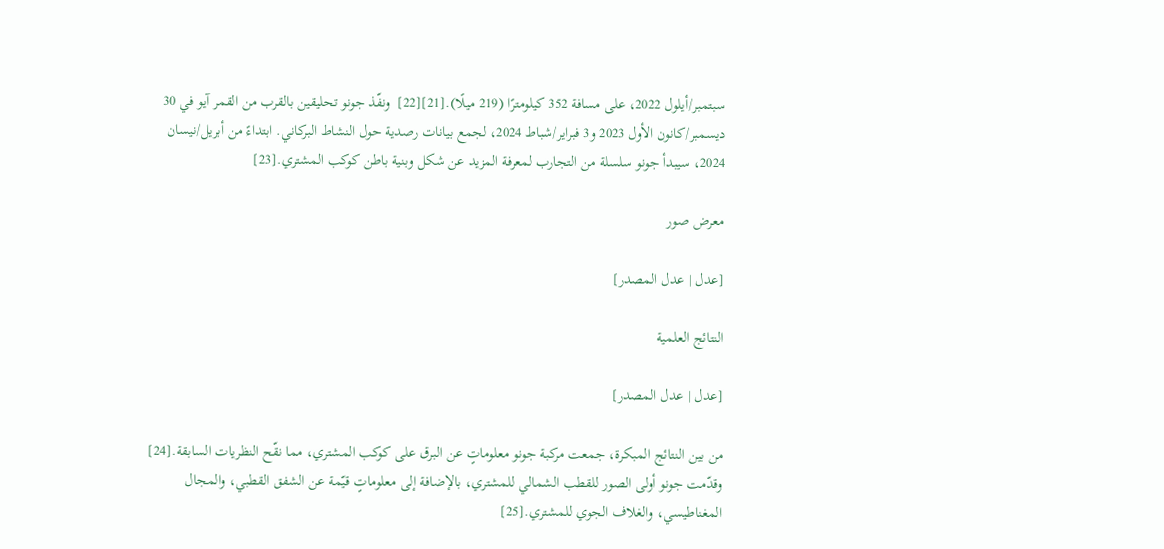سبتمبر/أيلول 2022، على مسافة 352 كيلومترًا (219 ميلًا).[21][22]  ونفّذ جونو تحليقين بالقرب من القمر آيو في 30 ديسمبر/كانون الأول 2023 و3 فبراير/شباط 2024، لجمع بيانات رصدية حول النشاط البركاني. ابتداءً من أبريل/نيسان 2024، سيبدأ جونو سلسلة من التجارب لمعرفة المزيد عن شكل وبنية باطن كوكب المشتري.[23]

معرض صور

[عدل | عدل المصدر]

النتائج العلمية

[عدل | عدل المصدر]

من بين النتائج المبكرة، جمعت مركبة جونو معلوماتٍ عن البرق على كوكب المشتري، مما نقّح النظريات السابقة.[24] وقدّمت جونو أولى الصور للقطب الشمالي للمشتري، بالإضافة إلى معلوماتٍ قيّمة عن الشفق القطبي، والمجال المغناطيسي، والغلاف الجوي للمشتري.[25]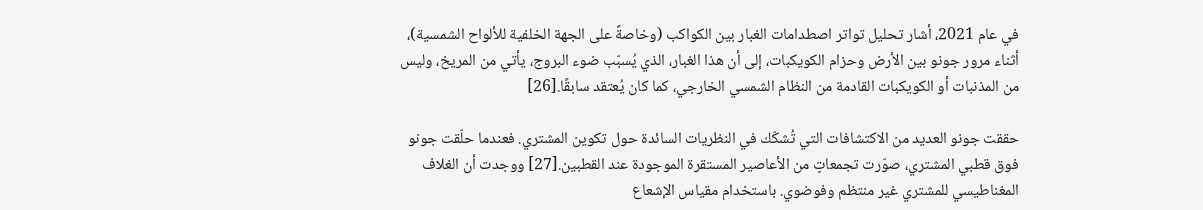في عام 2021، أشار تحليل تواتر اصطدامات الغبار بين الكواكب (وخاصةً على الجهة الخلفية للألواح الشمسية)، أثناء مرور جونو بين الأرض وحزام الكويكبات، إلى أن هذا الغبار، الذي يُسبّب ضوء البروج، يأتي من المريخ، وليس من المذنبات أو الكويكبات القادمة من النظام الشمسي الخارجي، كما كان يُعتقد سابقًا.[26]

حققت جونو العديد من الاكتشافات التي تُشكّك في النظريات السائدة حول تكوين المشتري. فعندما حلّقت جونو فوق قطبي المشتري، صوّرت تجمعاتٍ من الأعاصير المستقرة الموجودة عند القطبين.[27] ووجدت أن الغلاف المغناطيسي للمشتري غير منتظم وفوضوي. باستخدام مقياس الإشعاع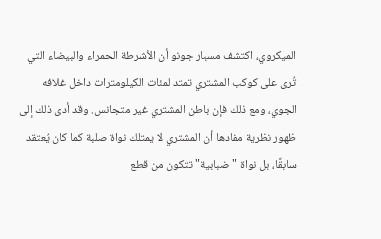الميكروي، اكتشف مسبار جونو أن الأشرطة الحمراء والبيضاء التي تُرى على كوكب المشتري تمتد لمئات الكيلومترات داخل غلافه الجوي، ومع ذلك فإن باطن المشتري غير متجانس. وقد أدى ذلك إلى ظهور نظرية مفادها أن المشتري لا يمتلك نواة صلبة كما كان يُعتقد سابقًا، بل نواة "ضبابية" تتكون من قطع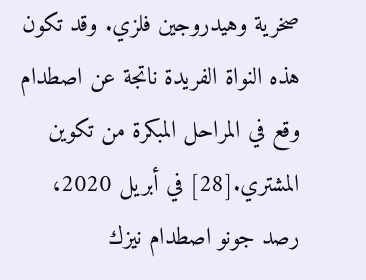صخرية وهيدروجين فلزي. وقد تكون هذه النواة الفريدة ناتجة عن اصطدام وقع في المراحل المبكرة من تكوين المشتري.[28] في أبريل 2020، رصد جونو اصطدام نيزك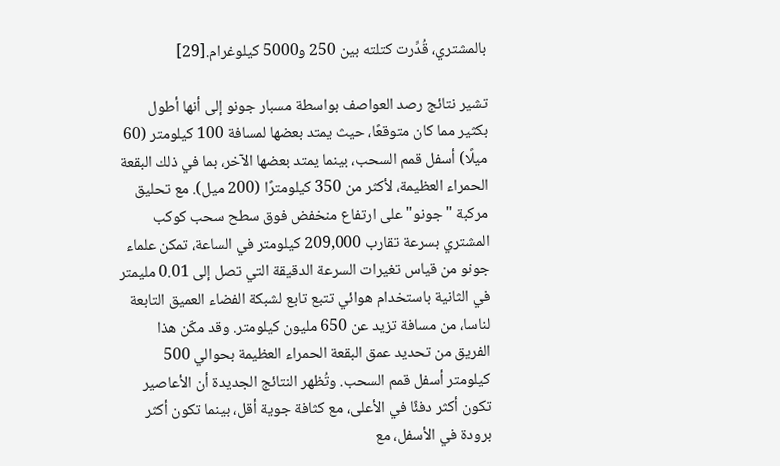بالمشتري، قُدِّرت كتلته بين 250 و5000 كيلوغرام.[29]

تشير نتائج رصد العواصف بواسطة مسبار جونو إلى أنها أطول بكثير مما كان متوقعًا، حيث يمتد بعضها لمسافة 100 كيلومتر (60 ميلًا) أسفل قمم السحب، بينما يمتد بعضها الآخر، بما في ذلك البقعة الحمراء العظيمة، لأكثر من 350 كيلومترًا (200 ميل). مع تحليق مركبة "جونو" على ارتفاع منخفض فوق سطح سحب كوكب المشتري بسرعة تقارب 209,000 كيلومتر في الساعة، تمكن علماء جونو من قياس تغيرات السرعة الدقيقة التي تصل إلى 0.01 مليمتر في الثانية باستخدام هوائي تتبع تابع لشبكة الفضاء العميق التابعة لناسا، من مسافة تزيد عن 650 مليون كيلومتر. وقد مكّن هذا الفريق من تحديد عمق البقعة الحمراء العظيمة بحوالي 500 كيلومتر أسفل قمم السحب. وتُظهر النتائج الجديدة أن الأعاصير تكون أكثر دفئًا في الأعلى، مع كثافة جوية أقل، بينما تكون أكثر برودة في الأسفل، مع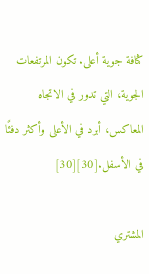كثافة جوية أعلى. تكون المرتفعات الجوية، التي تدور في الاتجاه المعاكس، أبرد في الأعلى وأكثر دفئًا في الأسفل.[30][30]

المشتري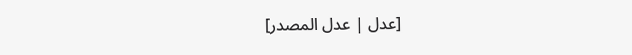[عدل | عدل المصدر]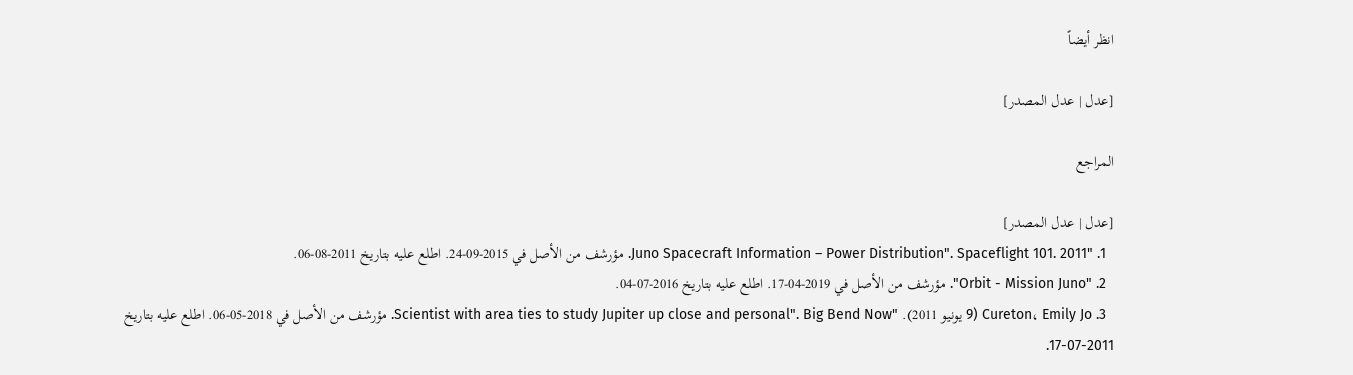انظر أيضاً

[عدل | عدل المصدر]

المراجع

[عدل | عدل المصدر]
  1. "Juno Spacecraft Information – Power Distribution". Spaceflight 101. 2011. مؤرشف من الأصل في 2015-09-24. اطلع عليه بتاريخ 2011-08-06.
  2. "Orbit - Mission Juno". مؤرشف من الأصل في 2019-04-17. اطلع عليه بتاريخ 2016-07-04.
  3. Cureton، Emily Jo (9 يونيو 2011). "Scientist with area ties to study Jupiter up close and personal". Big Bend Now. مؤرشف من الأصل في 2018-05-06. اطلع عليه بتاريخ 2011-07-17.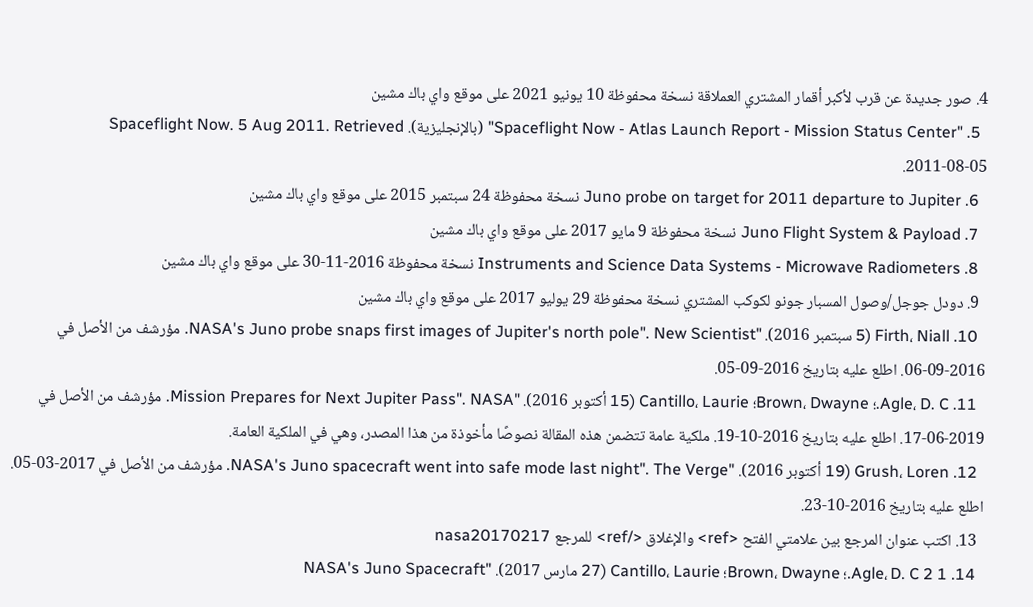4. صور جديدة عن قرب لأكبر أقمار المشتري العملاقة نسخة محفوظة 10 يونيو 2021 على موقع واي باك مشين
  5. "Spaceflight Now - Atlas Launch Report - Mission Status Center" (بالإنجليزية). Spaceflight Now. 5 Aug 2011. Retrieved 2011-08-05.
  6. Juno probe on target for 2011 departure to Jupiter نسخة محفوظة 24 سبتمبر 2015 على موقع واي باك مشين
  7. Juno Flight System & Payload نسخة محفوظة 9 مايو 2017 على موقع واي باك مشين
  8. Instruments and Science Data Systems - Microwave Radiometers نسخة محفوظة 2016-11-30 على موقع واي باك مشين
  9. دودل جوجل/وصول المسبار جونو لكوكب المشتري نسخة محفوظة 29 يوليو 2017 على موقع واي باك مشين
  10. Firth، Niall (5 سبتمبر 2016). "NASA's Juno probe snaps first images of Jupiter's north pole". New Scientist. مؤرشف من الأصل في 2016-09-06. اطلع عليه بتاريخ 2016-09-05.
  11. Agle، D. C.؛ Brown، Dwayne؛ Cantillo، Laurie (15 أكتوبر 2016). "Mission Prepares for Next Jupiter Pass". NASA. مؤرشف من الأصل في 2019-06-17. اطلع عليه بتاريخ 2016-10-19. ملكية عامة تتضمن هذه المقالة نصوصًا مأخوذة من هذا المصدر، وهي في الملكية العامة.
  12. Grush، Loren (19 أكتوبر 2016). "NASA's Juno spacecraft went into safe mode last night". The Verge. مؤرشف من الأصل في 2017-03-05. اطلع عليه بتاريخ 2016-10-23.
  13. اكتب عنوان المرجع بين علامتي الفتح <ref> والإغلاق </ref> للمرجع nasa20170217
  14. 1 2 Agle، D. C.؛ Brown، Dwayne؛ Cantillo، Laurie (27 مارس 2017). "NASA's Juno Spacecraft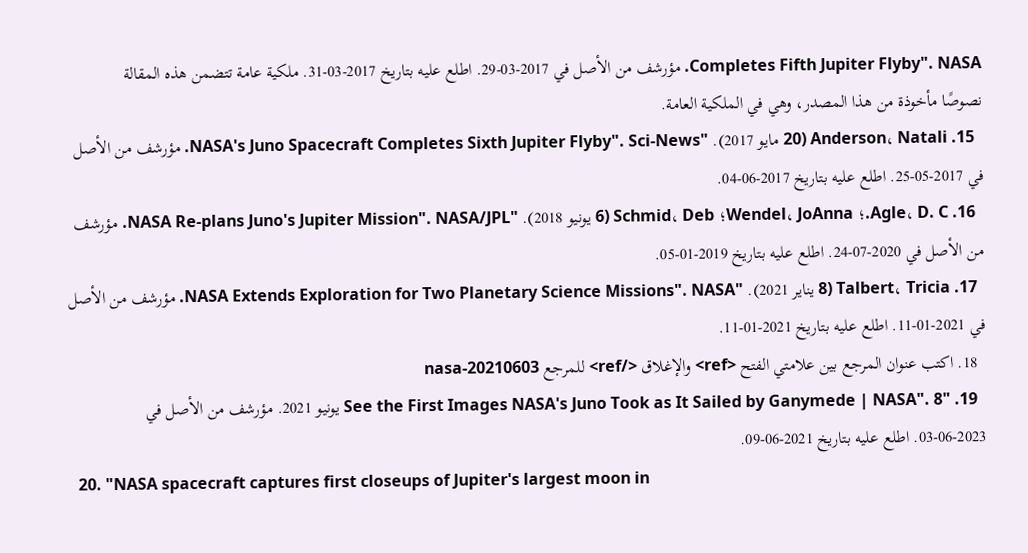Completes Fifth Jupiter Flyby". NASA. مؤرشف من الأصل في 2017-03-29. اطلع عليه بتاريخ 2017-03-31. ملكية عامة تتضمن هذه المقالة نصوصًا مأخوذة من هذا المصدر، وهي في الملكية العامة.
  15. Anderson، Natali (20 مايو 2017). "NASA's Juno Spacecraft Completes Sixth Jupiter Flyby". Sci-News. مؤرشف من الأصل في 2017-05-25. اطلع عليه بتاريخ 2017-06-04.
  16. Agle، D. C.؛ Wendel، JoAnna؛ Schmid، Deb (6 يونيو 2018). "NASA Re-plans Juno's Jupiter Mission". NASA/JPL. مؤرشف من الأصل في 2020-07-24. اطلع عليه بتاريخ 2019-01-05.
  17. Talbert، Tricia (8 يناير 2021). "NASA Extends Exploration for Two Planetary Science Missions". NASA. مؤرشف من الأصل في 2021-01-11. اطلع عليه بتاريخ 2021-01-11.
  18. اكتب عنوان المرجع بين علامتي الفتح <ref> والإغلاق </ref> للمرجع nasa-20210603
  19. "See the First Images NASA's Juno Took as It Sailed by Ganymede | NASA". 8 يونيو 2021. مؤرشف من الأصل في 2023-06-03. اطلع عليه بتاريخ 2021-06-09.
  20. "NASA spacecraft captures first closeups of Jupiter's largest moon in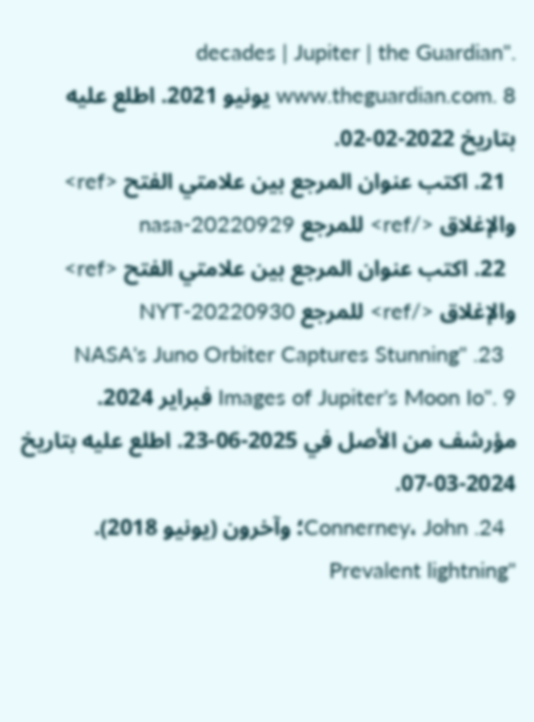decades | Jupiter | the Guardian". www.theguardian.com. 8 يونيو 2021. اطلع عليه بتاريخ 2022-02-02.
  21. اكتب عنوان المرجع بين علامتي الفتح <ref> والإغلاق </ref> للمرجع nasa-20220929
  22. اكتب عنوان المرجع بين علامتي الفتح <ref> والإغلاق </ref> للمرجع NYT-20220930
  23. "NASA's Juno Orbiter Captures Stunning Images of Jupiter's Moon Io". 9 فبراير 2024. مؤرشف من الأصل في 2025-06-23. اطلع عليه بتاريخ 2024-03-07.
  24. Connerney، John؛ وآخرون (يونيو 2018). "Prevalent lightning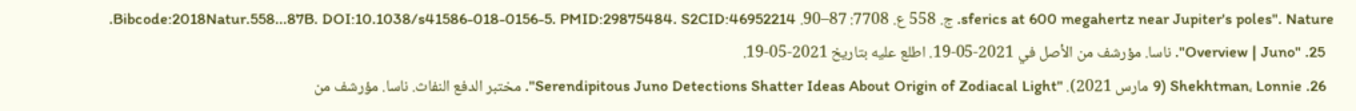sferics at 600 megahertz near Jupiter's poles". Nature. ج. 558 ع. 7708: 87–90. Bibcode:2018Natur.558...87B. DOI:10.1038/s41586-018-0156-5. PMID:29875484. S2CID:46952214.
  25. "Overview | Juno". ناسا. مؤرشف من الأصل في 2021-05-19. اطلع عليه بتاريخ 2021-05-19.
  26. Shekhtman، Lonnie (9 مارس 2021). "Serendipitous Juno Detections Shatter Ideas About Origin of Zodiacal Light". مختبر الدفع النفاث. ناسا. مؤرشف من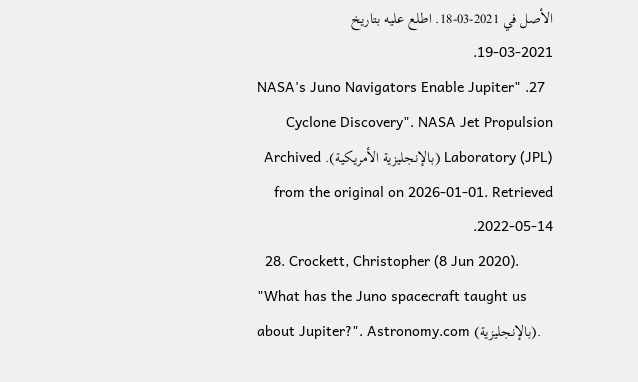الأصل في 2021-03-18. اطلع عليه بتاريخ 2021-03-19.
  27. "NASA's Juno Navigators Enable Jupiter Cyclone Discovery". NASA Jet Propulsion Laboratory (JPL) (بالإنجليزية الأمريكية). Archived from the original on 2026-01-01. Retrieved 2022-05-14.
  28. Crockett, Christopher (8 Jun 2020). "What has the Juno spacecraft taught us about Jupiter?". Astronomy.com (بالإنجليزية).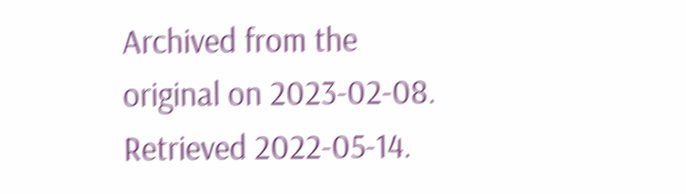Archived from the original on 2023-02-08. Retrieved 2022-05-14.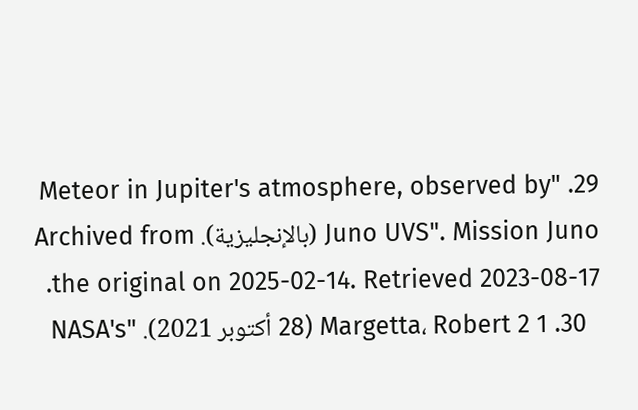29. "Meteor in Jupiter's atmosphere, observed by Juno UVS". Mission Juno (بالإنجليزية). Archived from the original on 2025-02-14. Retrieved 2023-08-17.
  30. 1 2 Margetta، Robert (28 أكتوبر 2021). "NASA's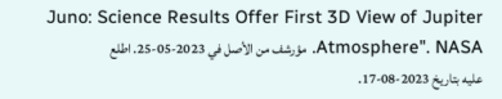Juno: Science Results Offer First 3D View of Jupiter Atmosphere". NASA. مؤرشف من الأصل في 2023-05-25. اطلع عليه بتاريخ 2023-08-17.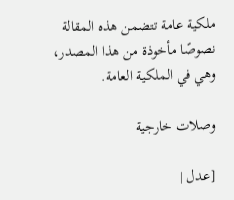ملكية عامة تتضمن هذه المقالة نصوصًا مأخوذة من هذا المصدر، وهي في الملكية العامة.

وصلات خارجية

[عدل |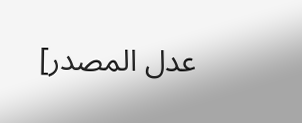عدل المصدر]